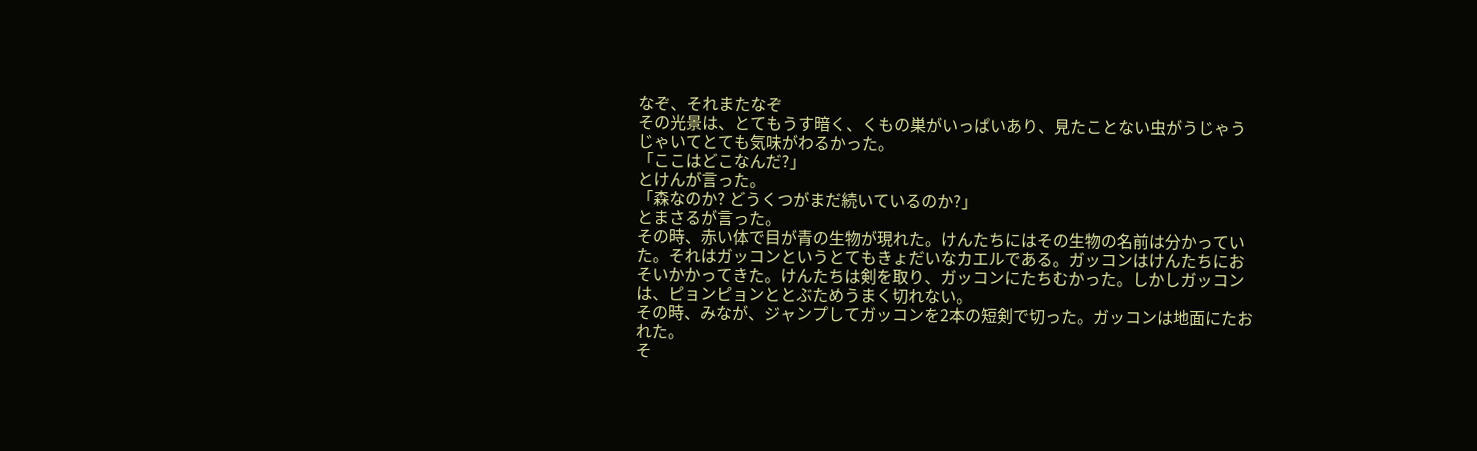なぞ、それまたなぞ
その光景は、とてもうす暗く、くもの巣がいっぱいあり、見たことない虫がうじゃうじゃいてとても気味がわるかった。
「ここはどこなんだ?」
とけんが言った。
「森なのか? どうくつがまだ続いているのか?」
とまさるが言った。
その時、赤い体で目が青の生物が現れた。けんたちにはその生物の名前は分かっていた。それはガッコンというとてもきょだいなカエルである。ガッコンはけんたちにおそいかかってきた。けんたちは剣を取り、ガッコンにたちむかった。しかしガッコンは、ピョンピョンととぶためうまく切れない。
その時、みなが、ジャンプしてガッコンを2本の短剣で切った。ガッコンは地面にたおれた。
そ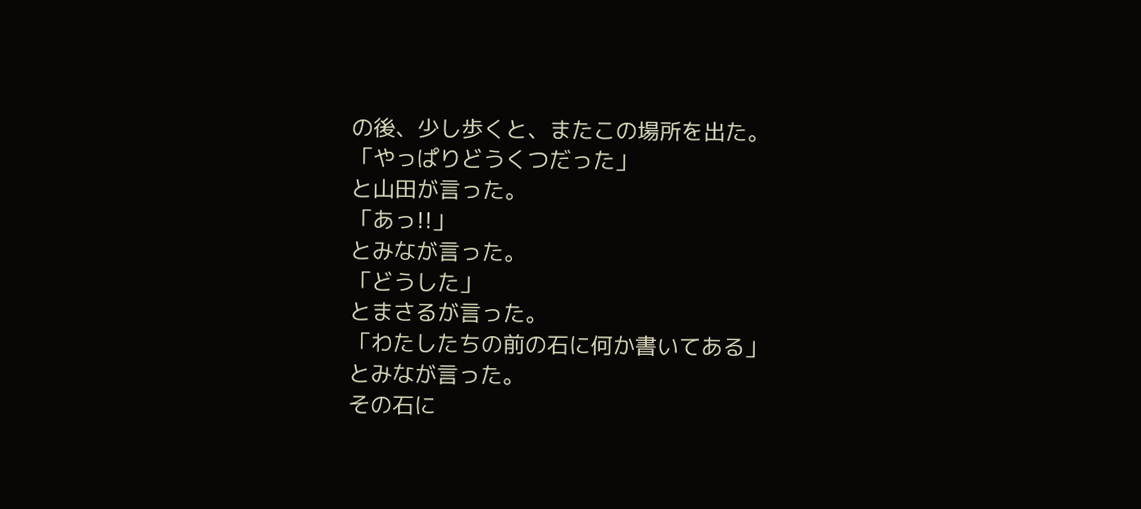の後、少し歩くと、またこの場所を出た。
「やっぱりどうくつだった」
と山田が言った。
「あっ!!」
とみなが言った。
「どうした」
とまさるが言った。
「わたしたちの前の石に何か書いてある」
とみなが言った。
その石に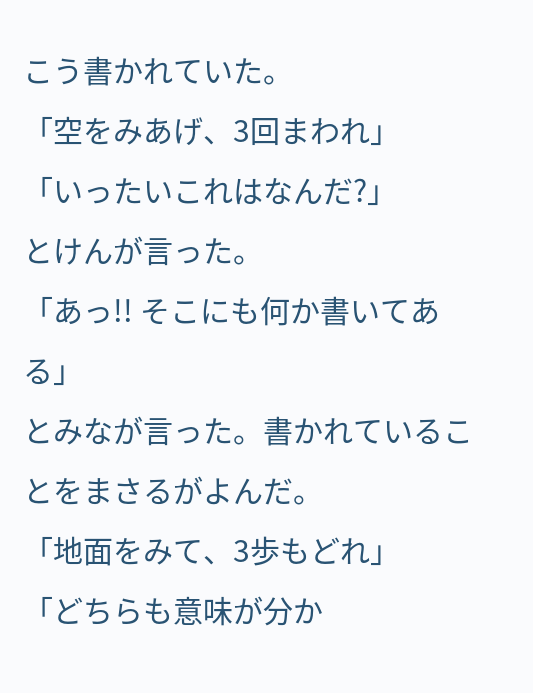こう書かれていた。
「空をみあげ、3回まわれ」
「いったいこれはなんだ?」
とけんが言った。
「あっ!! そこにも何か書いてある」
とみなが言った。書かれていることをまさるがよんだ。
「地面をみて、3歩もどれ」
「どちらも意味が分か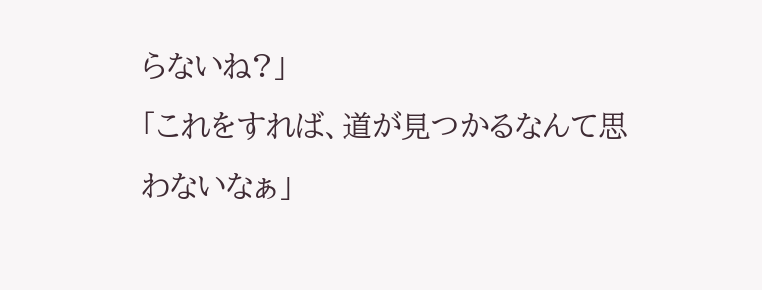らないね?」
「これをすれば、道が見つかるなんて思わないなぁ」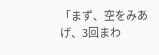「まず、空をみあげ、3回まわ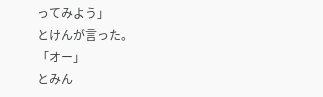ってみよう」
とけんが言った。
「オー」
とみん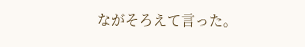ながそろえて言った。